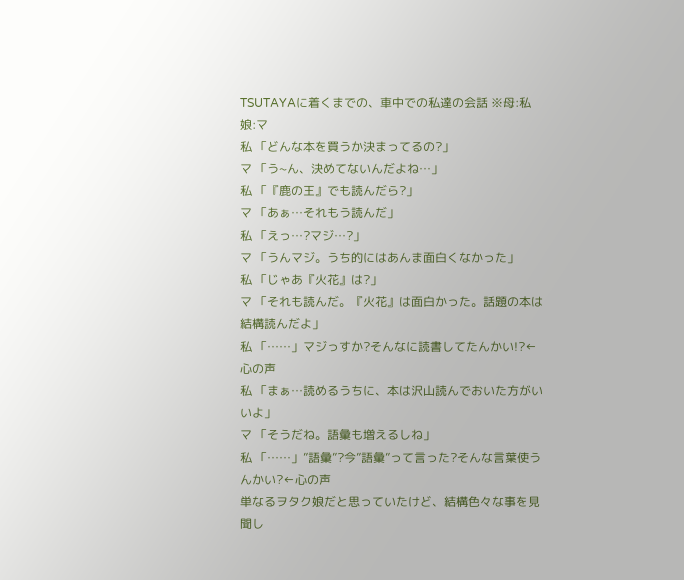TSUTAYAに着くまでの、車中での私達の会話 ※母:私 娘:マ
私 「どんな本を買うか決まってるの?」
マ 「う~ん、決めてないんだよね…」
私 「『鹿の王』でも読んだら?」
マ 「あぁ…それもう読んだ」
私 「えっ…?マジ…?」
マ 「うんマジ。うち的にはあんま面白くなかった」
私 「じゃあ『火花』は?」
マ 「それも読んだ。『火花』は面白かった。話題の本は結構読んだよ」
私 「……」マジっすか?そんなに読書してたんかい!?←心の声
私 「まぁ…読めるうちに、本は沢山読んでおいた方がいいよ」
マ 「そうだね。語彙も増えるしね」
私 「……」”語彙”?今”語彙”って言った?そんな言葉使うんかい?←心の声
単なるヲタク娘だと思っていたけど、結構色々な事を見聞し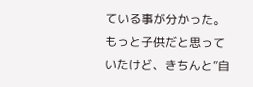ている事が分かった。
もっと子供だと思っていたけど、きちんと”自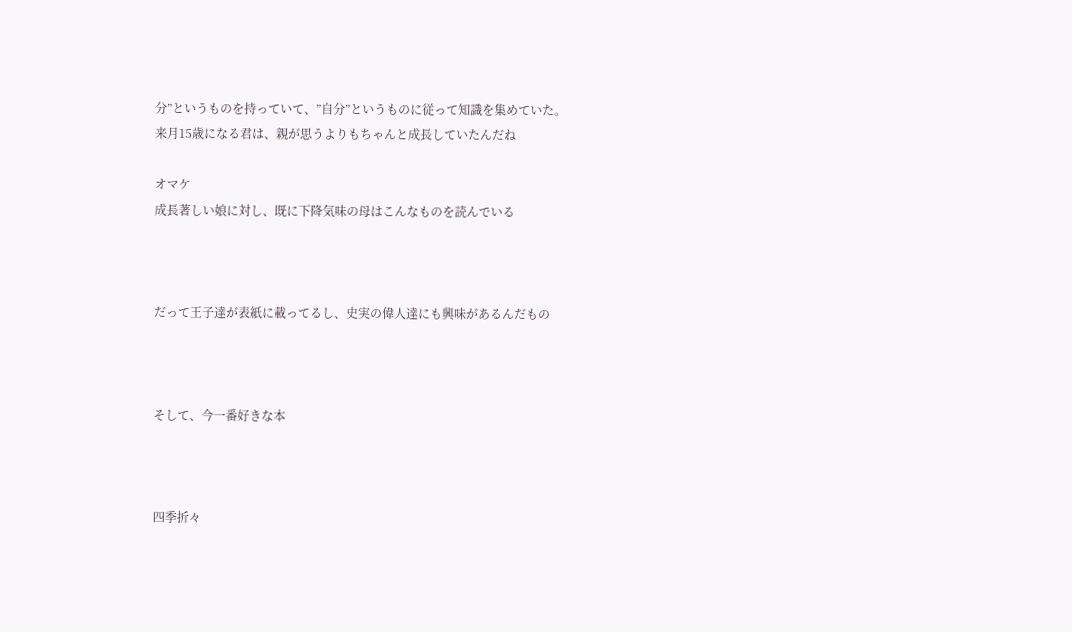分”というものを持っていて、”自分”というものに従って知識を集めていた。
来月15歳になる君は、親が思うよりもちゃんと成長していたんだね

オマケ
成長著しい娘に対し、既に下降気味の母はこんなものを読んでいる



だって王子達が表紙に載ってるし、史実の偉人達にも興味があるんだもの



そして、今一番好きな本



四季折々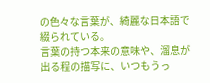の色々な言葉が、綺麗な日本語で綴られている。
言葉の持つ本来の意味や、溜息が出る程の描写に、いつもうっ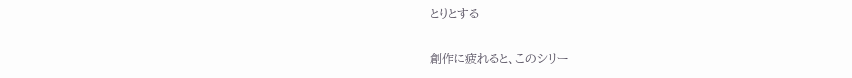とりとする

創作に疲れると、このシリー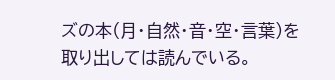ズの本(月・自然・音・空・言葉)を取り出しては読んでいる。